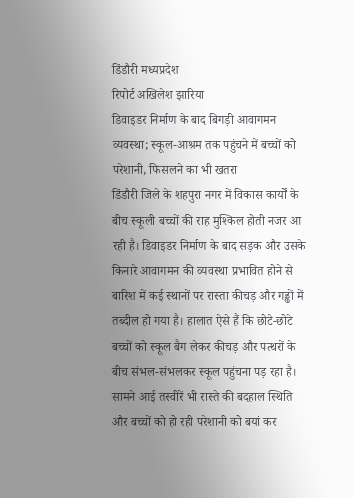डिंडौरी मध्यप्रदेश
रिपोर्ट अखिलेश झारिया
डिवाइडर निर्माण के बाद बिगड़ी आवागमन व्यवस्था; स्कूल-आश्रम तक पहुंचने में बच्चों को परेशानी, फिसलने का भी खतरा
डिंडौरी जिले के शहपुरा नगर में विकास कार्यों के बीच स्कूली बच्चों की राह मुश्किल होती नजर आ रही है। डिवाइडर निर्माण के बाद सड़क और उसके किनारे आवागमन की व्यवस्था प्रभावित होने से बारिश में कई स्थानों पर रास्ता कीचड़ और गड्ढों में तब्दील हो गया है। हालात ऐसे हैं कि छोटे-छोटे बच्चों को स्कूल बैग लेकर कीचड़ और पत्थरों के बीच संभल-संभलकर स्कूल पहुंचना पड़ रहा है। सामने आई तस्वीरें भी रास्ते की बदहाल स्थिति और बच्चों को हो रही परेशानी को बयां कर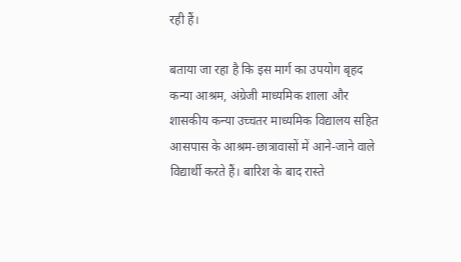रही हैं।

बताया जा रहा है कि इस मार्ग का उपयोग बृहद कन्या आश्रम, अंग्रेजी माध्यमिक शाला और शासकीय कन्या उच्चतर माध्यमिक विद्यालय सहित आसपास के आश्रम-छात्रावासों में आने-जाने वाले विद्यार्थी करते हैं। बारिश के बाद रास्ते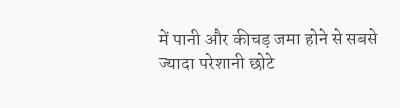में पानी और कीचड़ जमा होने से सबसे ज्यादा परेशानी छोटे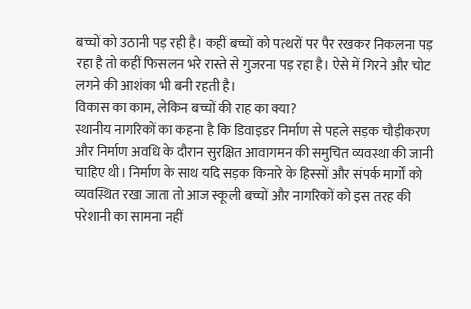बच्चों को उठानी पड़ रही है। कहीं बच्चों को पत्थरों पर पैर रखकर निकलना पड़ रहा है तो कहीं फिसलन भरे रास्ते से गुजरना पड़ रहा है। ऐसे में गिरने और चोट लगने की आशंका भी बनी रहती है।
विकास का काम, लेकिन बच्चों की राह का क्या?
स्थानीय नागरिकों का कहना है कि डिवाइडर निर्माण से पहले सड़क चौड़ीकरण और निर्माण अवधि के दौरान सुरक्षित आवागमन की समुचित व्यवस्था की जानी चाहिए थी। निर्माण के साथ यदि सड़क किनारे के हिस्सों और संपर्क मार्गों को व्यवस्थित रखा जाता तो आज स्कूली बच्चों और नागरिकों को इस तरह की परेशानी का सामना नहीं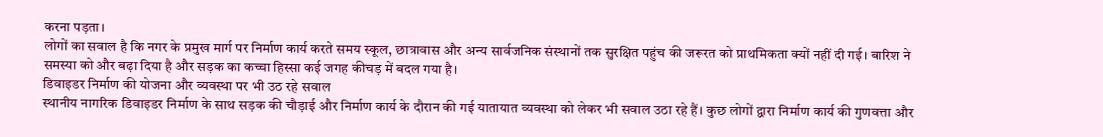करना पड़ता।
लोगों का सवाल है कि नगर के प्रमुख मार्ग पर निर्माण कार्य करते समय स्कूल, छात्रावास और अन्य सार्वजनिक संस्थानों तक सुरक्षित पहुंच की जरूरत को प्राथमिकता क्यों नहीं दी गई। बारिश ने समस्या को और बढ़ा दिया है और सड़क का कच्चा हिस्सा कई जगह कीचड़ में बदल गया है।
डिवाइडर निर्माण की योजना और व्यवस्था पर भी उठ रहे सवाल
स्थानीय नागरिक डिवाइडर निर्माण के साथ सड़क की चौड़ाई और निर्माण कार्य के दौरान की गई यातायात व्यवस्था को लेकर भी सवाल उठा रहे हैं। कुछ लोगों द्वारा निर्माण कार्य की गुणवत्ता और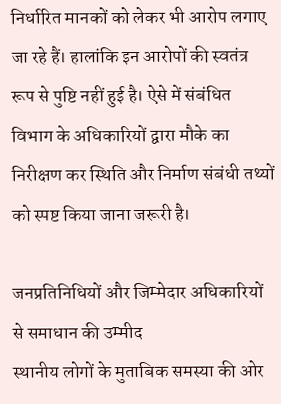निर्धारित मानकों को लेकर भी आरोप लगाए जा रहे हैं। हालांकि इन आरोपों की स्वतंत्र रूप से पुष्टि नहीं हुई है। ऐसे में संबंधित विभाग के अधिकारियों द्वारा मौके का निरीक्षण कर स्थिति और निर्माण संबंधी तथ्यों को स्पष्ट किया जाना जरूरी है।

जनप्रतिनिधियों और जिम्मेदार अधिकारियों से समाधान की उम्मीद
स्थानीय लोगों के मुताबिक समस्या की ओर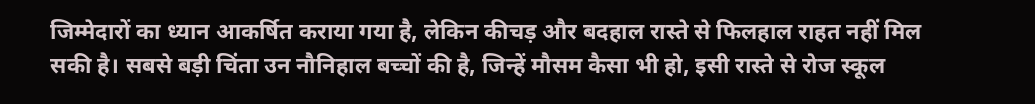जिम्मेदारों का ध्यान आकर्षित कराया गया है, लेकिन कीचड़ और बदहाल रास्ते से फिलहाल राहत नहीं मिल सकी है। सबसे बड़ी चिंता उन नौनिहाल बच्चों की है, जिन्हें मौसम कैसा भी हो, इसी रास्ते से रोज स्कूल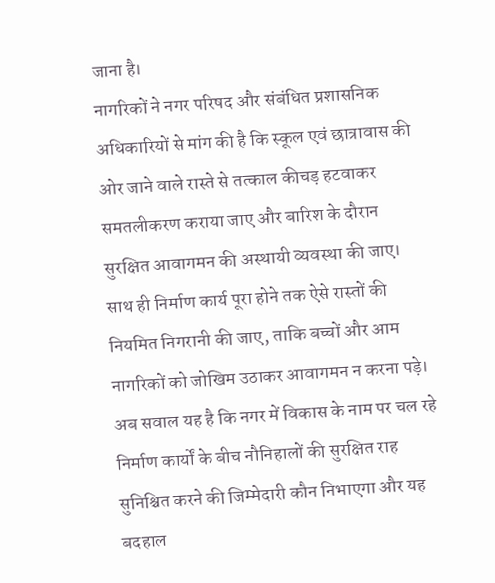जाना है।
नागरिकों ने नगर परिषद और संबंधित प्रशासनिक अधिकारियों से मांग की है कि स्कूल एवं छात्रावास की ओर जाने वाले रास्ते से तत्काल कीचड़ हटवाकर समतलीकरण कराया जाए और बारिश के दौरान सुरक्षित आवागमन की अस्थायी व्यवस्था की जाए। साथ ही निर्माण कार्य पूरा होने तक ऐसे रास्तों की नियमित निगरानी की जाए, ताकि बच्चों और आम नागरिकों को जोखिम उठाकर आवागमन न करना पड़े।
अब सवाल यह है कि नगर में विकास के नाम पर चल रहे निर्माण कार्यों के बीच नौनिहालों की सुरक्षित राह सुनिश्चित करने की जिम्मेदारी कौन निभाएगा और यह बदहाल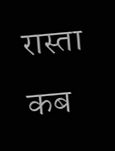रास्ता कब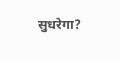सुधरेगा?